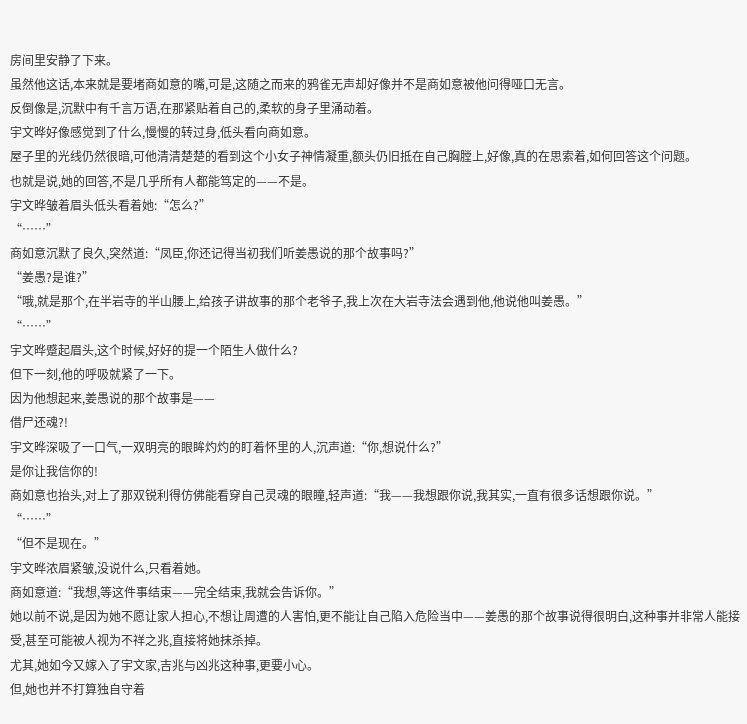房间里安静了下来。
虽然他这话,本来就是要堵商如意的嘴,可是,这随之而来的鸦雀无声却好像并不是商如意被他问得哑口无言。
反倒像是,沉默中有千言万语,在那紧贴着自己的,柔软的身子里涌动着。
宇文晔好像感觉到了什么,慢慢的转过身,低头看向商如意。
屋子里的光线仍然很暗,可他清清楚楚的看到这个小女子神情凝重,额头仍旧抵在自己胸膛上,好像,真的在思索着,如何回答这个问题。
也就是说,她的回答,不是几乎所有人都能笃定的——不是。
宇文晔皱着眉头低头看着她:“怎么?”
“……”
商如意沉默了良久,突然道:“凤臣,你还记得当初我们听姜愚说的那个故事吗?”
“姜愚?是谁?”
“哦,就是那个,在半岩寺的半山腰上,给孩子讲故事的那个老爷子,我上次在大岩寺法会遇到他,他说他叫姜愚。”
“……”
宇文晔蹙起眉头,这个时候,好好的提一个陌生人做什么?
但下一刻,他的呼吸就紧了一下。
因为他想起来,姜愚说的那个故事是——
借尸还魂?!
宇文晔深吸了一口气,一双明亮的眼眸灼灼的盯着怀里的人,沉声道:“你,想说什么?”
是你让我信你的!
商如意也抬头,对上了那双锐利得仿佛能看穿自己灵魂的眼瞳,轻声道:“我——我想跟你说,我其实,一直有很多话想跟你说。”
“……”
“但不是现在。”
宇文晔浓眉紧皱,没说什么,只看着她。
商如意道:“我想,等这件事结束——完全结束,我就会告诉你。”
她以前不说,是因为她不愿让家人担心,不想让周遭的人害怕,更不能让自己陷入危险当中——姜愚的那个故事说得很明白,这种事并非常人能接受,甚至可能被人视为不祥之兆,直接将她抹杀掉。
尤其,她如今又嫁入了宇文家,吉兆与凶兆这种事,更要小心。
但,她也并不打算独自守着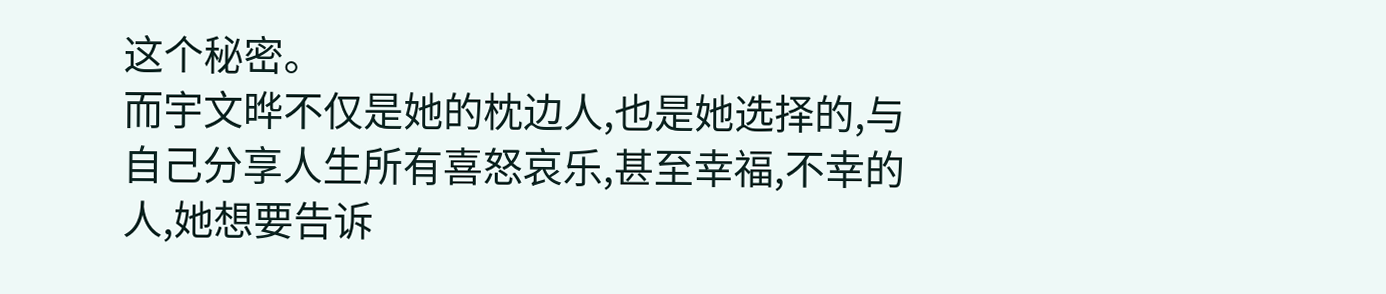这个秘密。
而宇文晔不仅是她的枕边人,也是她选择的,与自己分享人生所有喜怒哀乐,甚至幸福,不幸的人,她想要告诉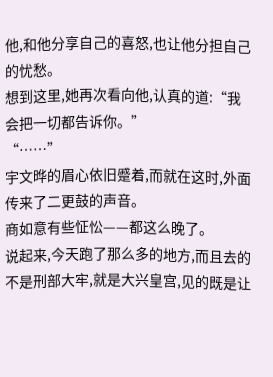他,和他分享自己的喜怒,也让他分担自己的忧愁。
想到这里,她再次看向他,认真的道:“我会把一切都告诉你。”
“……”
宇文晔的眉心依旧蹙着,而就在这时,外面传来了二更鼓的声音。
商如意有些怔忪——都这么晚了。
说起来,今天跑了那么多的地方,而且去的不是刑部大牢,就是大兴皇宫,见的既是让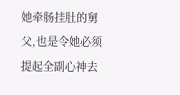她牵肠挂肚的舅父,也是令她必须提起全副心神去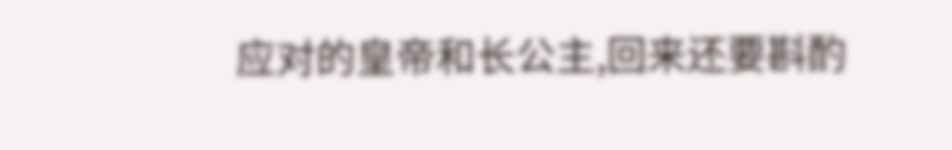应对的皇帝和长公主,回来还要斟酌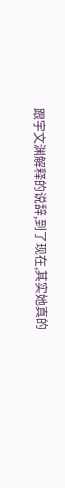跟宇文渊解释的说辞,到了现在,其实她真的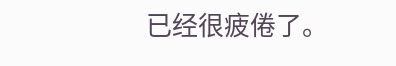已经很疲倦了。